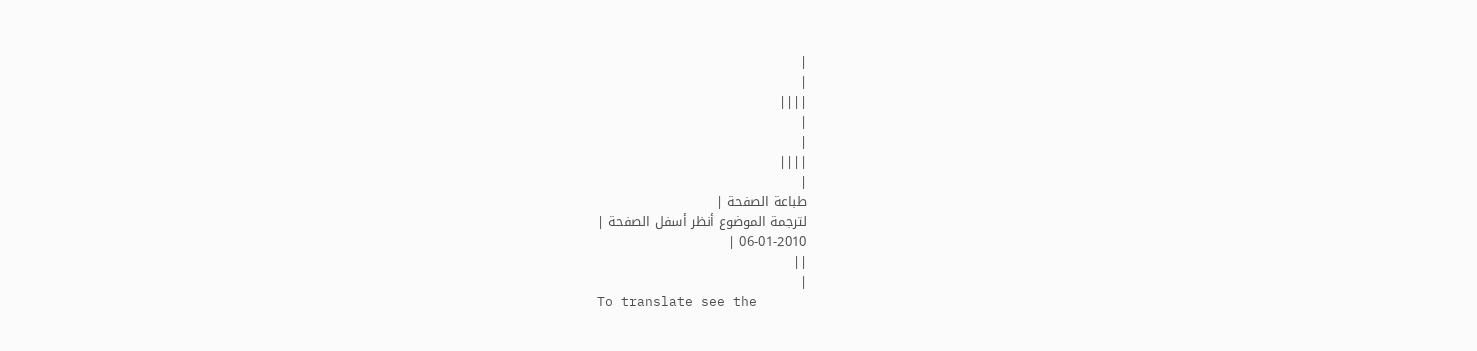|
|
||||
|
|
||||
|
طباعة الصفحة |
لترجمة الموضوع أنظر أسفل الصفحة |
06-01-2010 |
||
|
To translate see the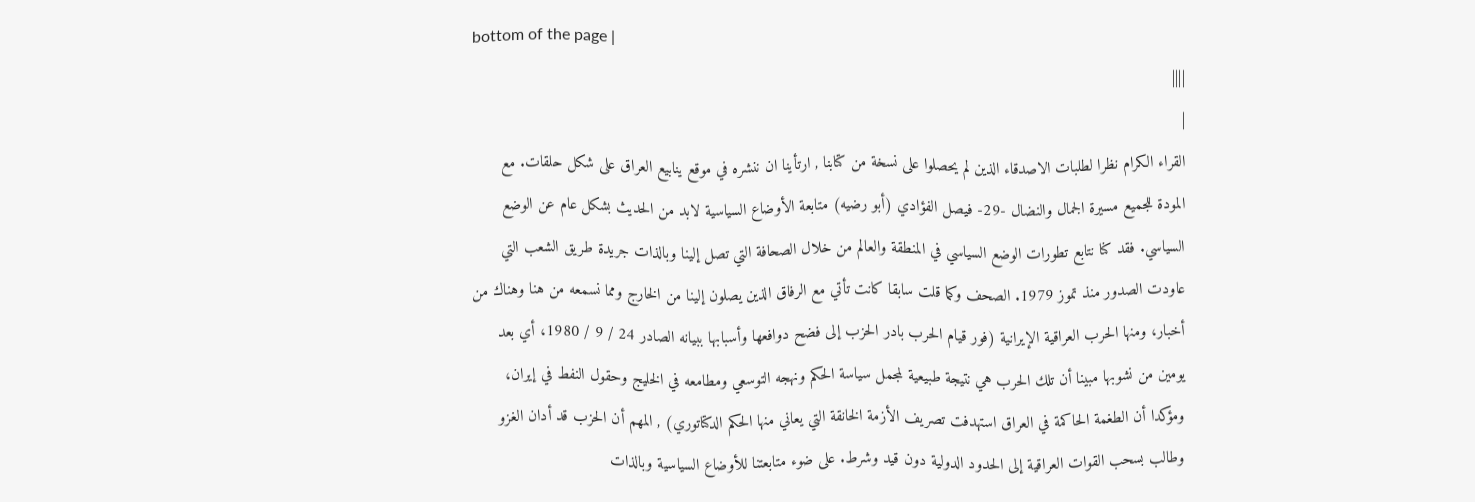bottom of the page |
||||
|
القراء الكرام نظرا لطلبات الاصدقاء الذين لم يحصلوا على نسخة من كتابنا , ارتأينا ان ننشره في موقع ينابيع العراق على شكل حلقات. مع المودة للجميع مسيرة الجمال والنضال -29- فيصل الفؤادي (أبو رضيه) متابعة الأوضاع السياسية لابد من الحديث بشكل عام عن الوضع السياسي. فقد كنا نتابع تطورات الوضع السياسي في المنطقة والعالم من خلال الصحافة التي تصل إلينا وبالذات جريدة طريق الشعب التي عاودت الصدور منذ تموز 1979. الصحف وكما قلت سابقا كانت تأتي مع الرفاق الذين يصلون إلينا من الخارج ومما نسمعه من هنا وهناك من أخبار، ومنها الحرب العراقية الإيرانية (فور قيام الحرب بادر الحزب إلى فضح دوافعها وأسبابها ببيانه الصادر 24 / 9 / 1980، أي بعد يومين من نشوبها مبينا أن تلك الحرب هي نتيجة طبيعية لمجمل سياسة الحكم ونهجه التوسعي ومطامعه في الخليج وحقول النفط في إيران، ومؤكدا أن الطغمة الحاكمة في العراق استهدفت تصريف الأزمة الخانقة التي يعاني منها الحكم الدكتاتوري) , المهم أن الحزب قد أدان الغزو وطالب بسحب القوات العراقية إلى الحدود الدولية دون قيد وشرط. على ضوء متابعتنا للأوضاع السياسية وبالذات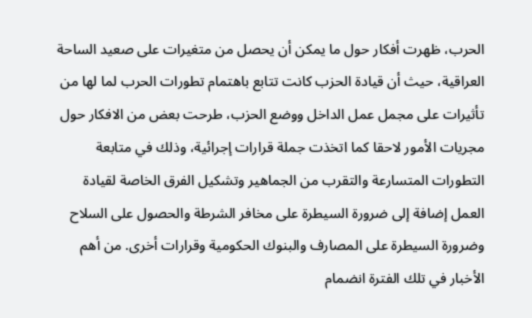الحرب، ظهرت أفكار حول ما يمكن أن يحصل من متغيرات على صعيد الساحة العراقية، حيث أن قيادة الحزب كانت تتابع باهتمام تطورات الحرب لما لها من تأثيرات على مجمل عمل الداخل ووضع الحزب، طرحت بعض من الافكار حول مجريات الأمور لاحقا كما اتخذت جملة قرارات إجرائية، وذلك في متابعة التطورات المتسارعة والتقرب من الجماهير وتشكيل الفرق الخاصة لقيادة العمل إضافة إلى ضرورة السيطرة على مخافر الشرطة والحصول على السلاح وضرورة السيطرة على المصارف والبنوك الحكومية وقرارات أخرى. من أهم الأخبار في تلك الفترة انضمام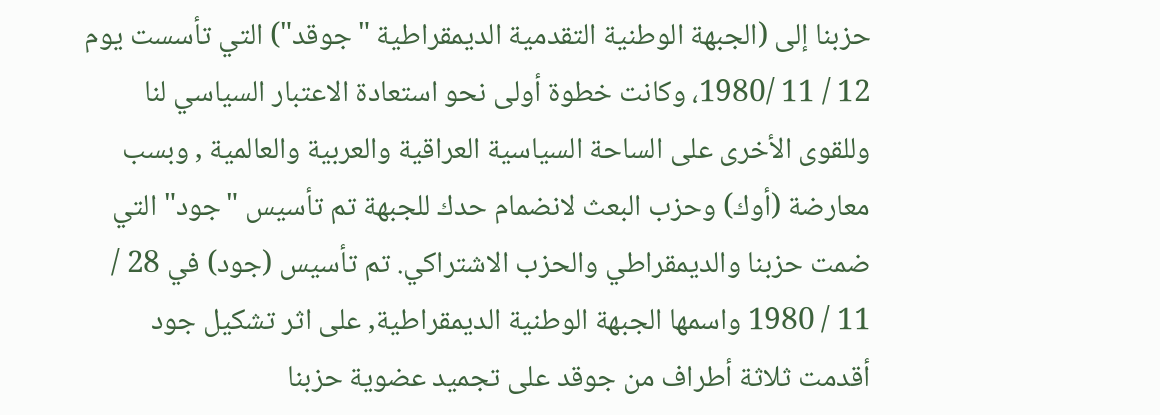حزبنا إلى (الجبهة الوطنية التقدمية الديمقراطية "جوقد") التي تأسست يوم 12 / 11 /1980، وكانت خطوة أولى نحو استعادة الاعتبار السياسي لنا وللقوى الأخرى على الساحة السياسية العراقية والعربية والعالمية , وبسب معارضة (أوك) وحزب البعث لانضمام حدك للجبهة تم تأسيس "جود" التي ضمت حزبنا والديمقراطي والحزب الاشتراكي. تم تأسيس (جود) في 28 / 11 / 1980 واسمها الجبهة الوطنية الديمقراطية, على اثر تشكيل جود أقدمت ثلاثة أطراف من جوقد على تجميد عضوية حزبنا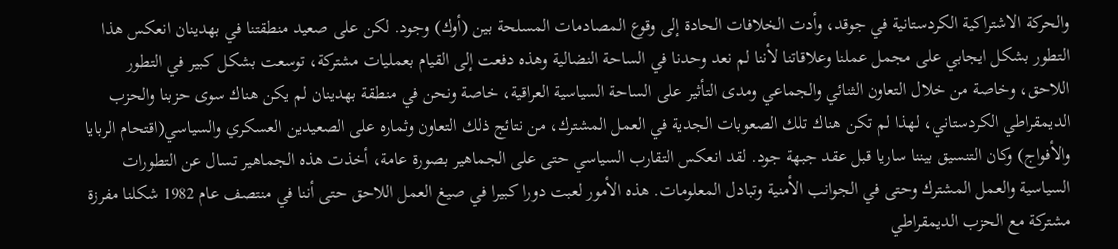والحركة الاشتراكية الكردستانية في جوقد، وأدت الخلافات الحادة إلى وقوع المصادمات المسلحة بين (أوك) وجود. لكن على صعيد منطقتنا في بهدينان انعكس هذا التطور بشكل ايجابي على مجمل عملنا وعلاقاتنا لأننا لم نعد وحدنا في الساحة النضالية وهذه دفعت إلى القيام بعمليات مشتركة، توسعت بشكل كبير في التطور اللاحق، وخاصة من خلال التعاون الثنائي والجماعي ومدى التأثير على الساحة السياسية العراقية، خاصة ونحن في منطقة بهدينان لم يكن هناك سوى حزبنا والحزب الديمقراطي الكردستاني، لهذا لم تكن هناك تلك الصعوبات الجدية في العمل المشترك، من نتائج ذلك التعاون وثماره على الصعيدين العسكري والسياسي(اقتحام الربايا والأفواج) وكان التنسيق بيننا ساريا قبل عقد جبهة جود. لقد انعكس التقارب السياسي حتى على الجماهير بصورة عامة، أخذت هذه الجماهير تسال عن التطورات السياسية والعمل المشترك وحتى في الجوانب الأمنية وتبادل المعلومات. هذه الأمور لعبت دورا كبيرا في صيغ العمل اللاحق حتى أننا في منتصف عام 1982 شكلنا مفرزة مشتركة مع الحزب الديمقراطي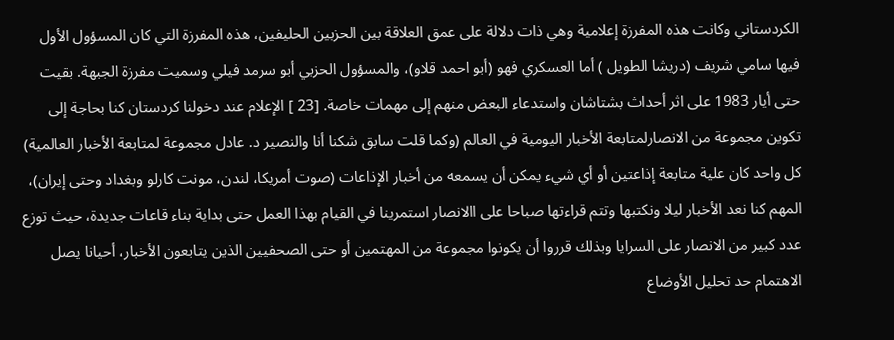الكردستاني وكانت هذه المفرزة إعلامية وهي ذات دلالة على عمق العلاقة بين الحزبين الحليفين، هذه المفرزة التي كان المسؤول الأول فيها سامي شريف (دريشا الطويل ) أما العسكري فهو (أبو احمد قلاو)، والمسؤول الحزبي أبو سرمد فيلي وسميت مفرزة الجبهة. بقيت حتى أيار 1983 على اثر أحداث بشتاشان واستدعاء البعض منهم إلى مهمات خاصة. [23 ] الإعلام عند دخولنا كردستان كنا بحاجة إلى تكوين مجموعة من الانصارلمتابعة الأخبار اليومية في العالم (وكما قلت سابق شكنا أنا والنصير د. عادل مجموعة لمتابعة الأخبار العالمية) كل واحد كان علية متابعة إذاعتين أو أي شيء يمكن أن يسمعه من أخبار الإذاعات (صوت أمريكا، لندن، مونت كارلو وبغداد وحتى إيران)، المهم كنا نعد الأخبار ليلا ونكتبها وتتم قراءتها صباحا على االانصار استمرينا في القيام بهذا العمل حتى بداية بناء قاعات جديدة، حيث توزع عدد كبير من الانصار على السرايا وبذلك قرروا أن يكونوا مجموعة من المهتمين أو حتى الصحفيين الذين يتابعون الأخبار، أحيانا يصل الاهتمام حد تحليل الأوضاع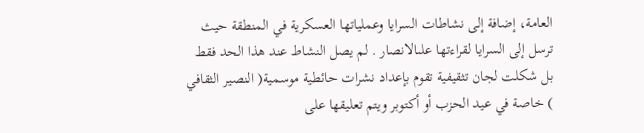العامة، إضافة إلى نشاطات السرايا وعملياتها العسكرية في المنطقة حيث ترسل إلى السرايا لقراءتها علىالانصار . لم يصل النشاط عند هذا الحد فقط بل شكلت لجان تثقيفية تقوم بإعداد نشرات حائطية موسمية( النصير الثقافي ) خاصة في عيد الحزب أو أكتوبر ويتم تعليقها على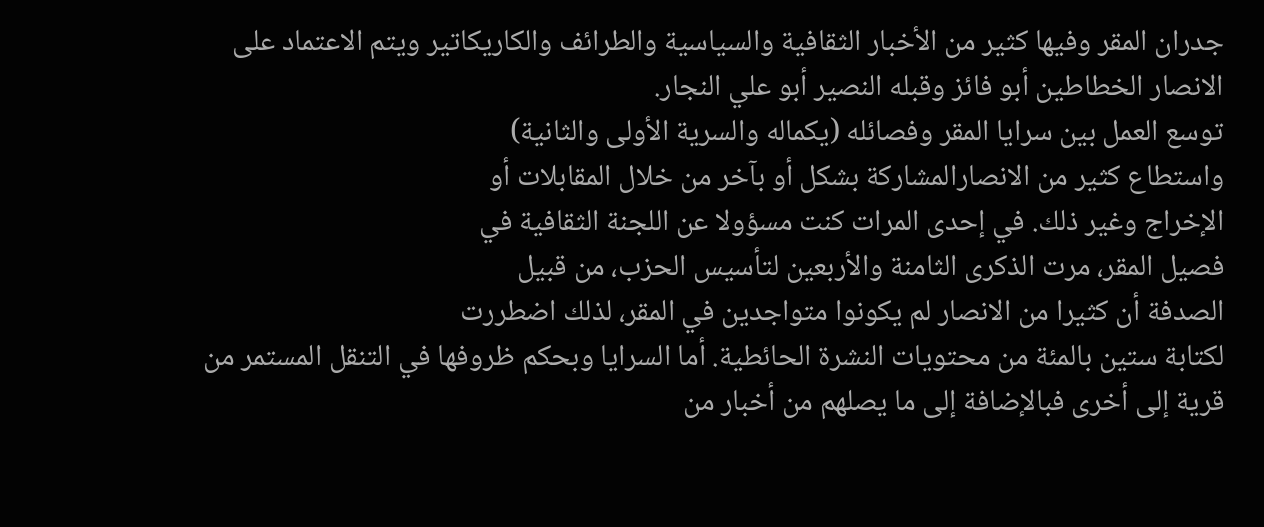جدران المقر وفيها كثير من الأخبار الثقافية والسياسية والطرائف والكاريكاتير ويتم الاعتماد على الانصار الخطاطين أبو فائز وقبله النصير أبو علي النجار.
توسع العمل بين سرايا المقر وفصائله (يكماله والسرية الأولى والثانية)
واستطاع كثير من الانصارالمشاركة بشكل أو بآخر من خلال المقابلات أو
الإخراج وغير ذلك. في إحدى المرات كنت مسؤولا عن اللجنة الثقافية في
فصيل المقر، مرت الذكرى الثامنة والأربعين لتأسيس الحزب، من قبيل
الصدفة أن كثيرا من الانصار لم يكونوا متواجدين في المقر، لذلك اضطررت
لكتابة ستين بالمئة من محتويات النشرة الحائطية. أما السرايا وبحكم ظروفها في التنقل المستمر من قرية إلى أخرى فبالإضافة إلى ما يصلهم من أخبار من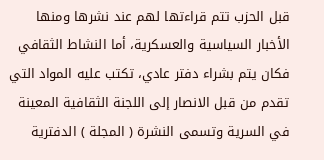قبل الحزب تتم قراءتها لهم عند نشرها ومنها الأخبار السياسية والعسكرية، أما النشاط الثقافي فكان يتم بشراء دفتر عادي، تكتب عليه المواد التي تقدم من قبل الانصار إلى اللجنة الثقافية المعينة في السرية وتسمى النشرة ( المجلة ) الدفترية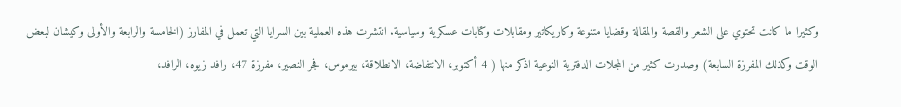وكثيرا ما كانت تحتوي على الشعر والقصة والمقالة وقضايا متنوعة وكاريكاتير ومقابلات وكتابات عسكرية وسياسية. انتشرت هذه العملية بين السرايا التي تعمل في المفارز (الخامسة والرابعة والأولى وكيشان لبعض الوقت وكذلك المفرزة السابعة) وصدرت كثير من المجلات الدفترية النوعية اذكر منها ( 4 أكتوبر، الانتفاضة، الانطلاقة، بيرموس، فجر النصير، مفرزة 47، رافد زيوه، الرافد،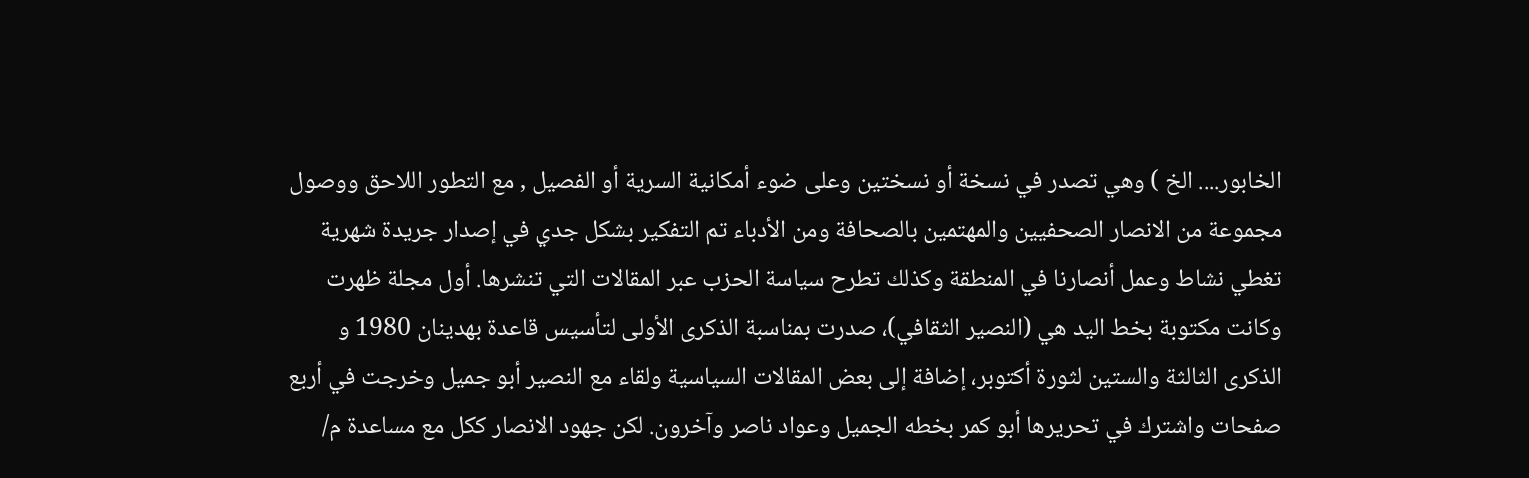الخابور.... الخ ) وهي تصدر في نسخة أو نسختين وعلى ضوء أمكانية السرية أو الفصيل , مع التطور اللاحق ووصول مجموعة من الانصار الصحفيين والمهتمين بالصحافة ومن الأدباء تم التفكير بشكل جدي في إصدار جريدة شهرية تغطي نشاط وعمل أنصارنا في المنطقة وكذلك تطرح سياسة الحزب عبر المقالات التي تنشرها. أول مجلة ظهرت وكانت مكتوبة بخط اليد هي (النصير الثقافي)، صدرت بمناسبة الذكرى الأولى لتأسيس قاعدة بهدينان 1980 و الذكرى الثالثة والستين لثورة أكتوبر، إضافة إلى بعض المقالات السياسية ولقاء مع النصير أبو جميل وخرجت في أربع صفحات واشترك في تحريرها أبو كمر بخطه الجميل وعواد ناصر وآخرون. لكن جهود الانصار ككل مع مساعدة م/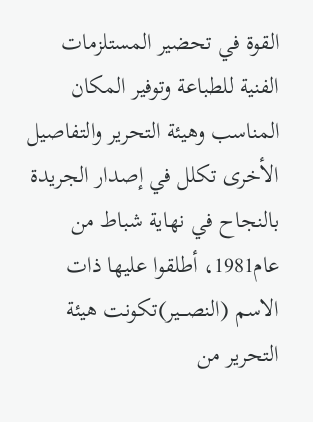القوة في تحضير المستلزمات الفنية للطباعة وتوفير المكان المناسب وهيئة التحرير والتفاصيل الأخرى تكلل في إصدار الجريدة بالنجاح في نهاية شباط من عام1981، أطلقوا عليها ذات الاسم (النصـــير)تكونت هيئة التحرير من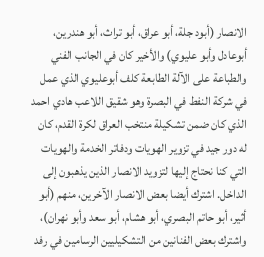الانصار (أبود جلة، أبو عراق، أبو تراث، أبو هندرين، أبوعادل وأبو عليوي) والأخير كان في الجانب الفني والطباعة على الآلة الطابعة كلف أبوعليوي الذي عمل في شركة النفط في البصرة وهو شقيق اللاعب هادي احمد الذي كان ضمن تشكيلة منتخب العراق لكرة القدم، كان له دور جيد في تزوير الهويات ودفاتر الخدمة والهويات التي كنا نحتاج إليها لتزويد الانصار الذين يذهبون إلى الداخل. اشترك أيضا بعض الانصار الآخرين، منهم (أبو أثير، أبو حاتم البصري، أبو هشام، أبو سعد وأبو نهران)، واشترك بعض الفنانين من التشكيليين الرسامين في رفد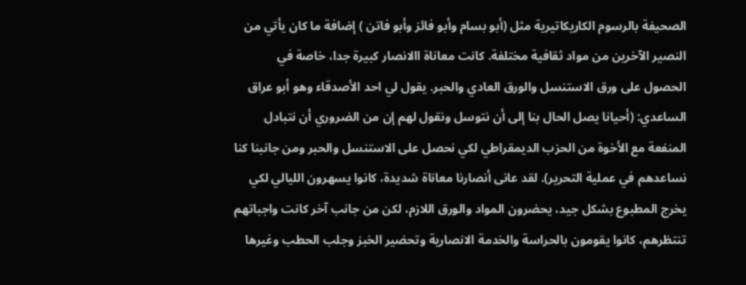الصحيفة بالرسوم الكاريكاتيرية مثل (أبو بسام وأبو فائز وأبو فاتن ) إضافة ما كان يأتي من النصير الآخرين من مواد ثقافية مختلفة. كانت معاناة االانصار كبيرة جدا، خاصة في الحصول على ورق الاستنسل والورق العادي والحبر. يقول لي احد الأصدقاء وهو أبو عراق الساعدي: (أحيانا يصل الحال بنا إلى أن نتوسل ونقول لهم إن من الضروري أن نتبادل المنفعة مع الأخوة من الحزب الديمقراطي لكي نحصل على الاستنسل والحبر ومن جانبنا كنا نساعدهم في عملية التحرير). لقد عانى أنصارنا معاناة شديدة، كانوا يسهرون الليالي لكي يخرج المطبوع بشكل جيد، يحضرون المواد والورق اللازم، لكن من جانب آخر كانت واجباتهم تنتظرهم، كانوا يقومون بالحراسة والخدمة الانصارية وتحضير الخبز وجلب الحطب وغيرها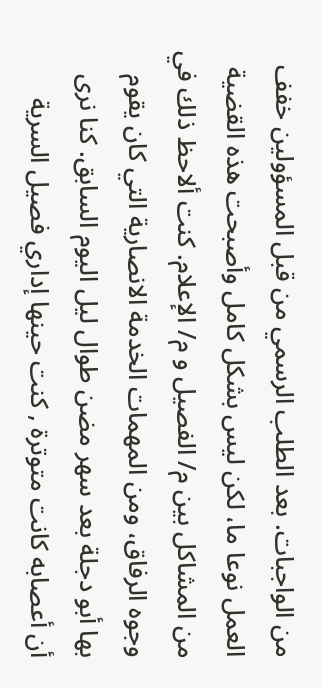من الواجبات. بعد الطلب الرسمي من قبل المسؤولين خفف العمل نوعا ما، لكن ليس بشكل كامل وأصبحت هذه القضية من المشاكل بين م/ الفصيل و م/ الإعلام. كنت ألاحظ ذلك في وجوه الرفاق، ومن المهمات الخدمة الانصارية التي كان يقوم بها أبو دجلة بعد سهر مضن طوال ليل اليوم السابق. كنا نرى أن أعصابه كانت متوترة , كنت حينها إداري فصيل السرية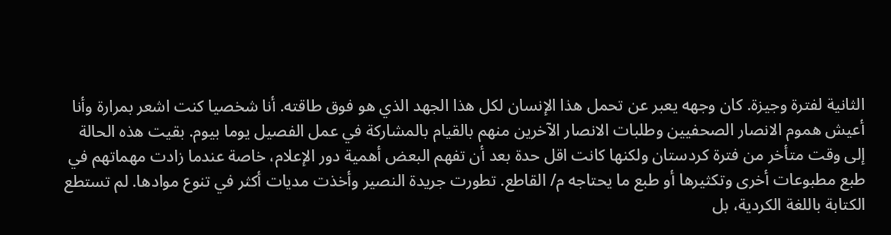الثانية لفترة وجيزة. كان وجهه يعبر عن تحمل هذا الإنسان لكل هذا الجهد الذي هو فوق طاقته. أنا شخصيا كنت اشعر بمرارة وأنا أعيش هموم الانصار الصحفيين وطلبات الانصار الآخرين منهم بالقيام بالمشاركة في عمل الفصيل يوما بيوم. بقيت هذه الحالة إلى وقت متأخر من فترة كردستان ولكنها كانت اقل حدة بعد أن تفهم البعض أهمية دور الإعلام، خاصة عندما زادت مهماتهم في طبع مطبوعات أخرى وتكثيرها أو طبع ما يحتاجه م/ القاطع. تطورت جريدة النصير وأخذت مديات أكثر في تنوع موادها. لم تستطع الكتابة باللغة الكردية، بل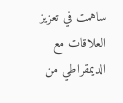ساهمت في تعزيز العلاقات مع الديمقراطي من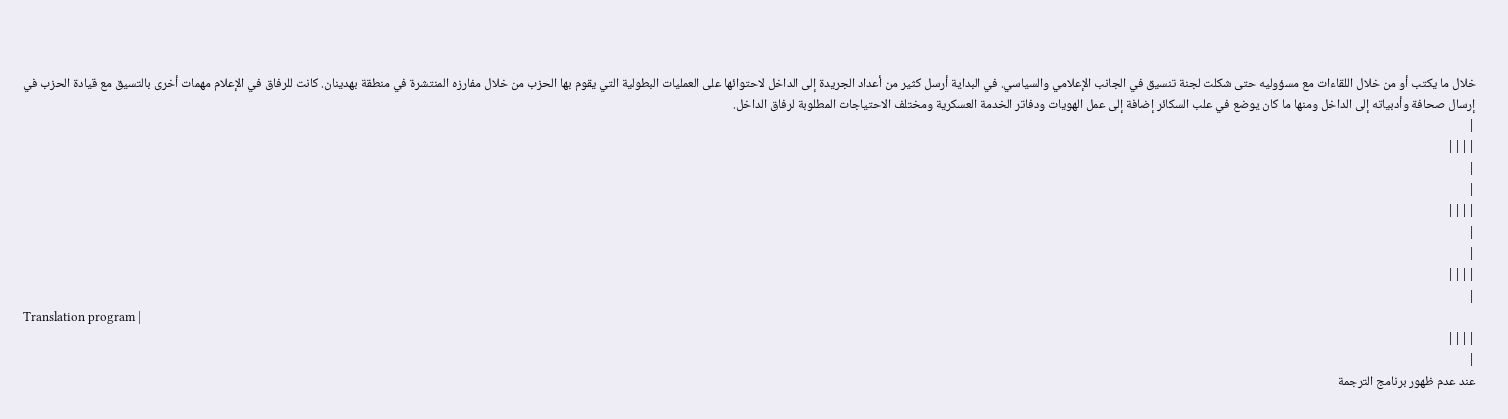خلال ما يكتب أو من خلال اللقاءات مع مسؤوليه حتى شكلت لجنة تنسيق في الجانب الإعلامي والسياسي. في البداية أرسل كثير من أعداد الجريدة إلى الداخل لاحتوائها على العمليات البطولية التي يقوم بها الحزب من خلال مفارزه المنتشرة في منطقة بهدينان. كانت للرفاق في الإعلام مهمات أخرى بالتسيق مع قيادة الحزب في إرسال صحافة وأدبياته إلى الداخل ومنها ما كان يوضع في علب السكائر إضافة إلى عمل الهويات ودفاتر الخدمة العسكرية ومختلف الاحتياجات المطلوبة لرفاق الداخل.
|
||||
|
|
||||
|
|
||||
|
Translation program |
||||
|
عند عدم ظهور برنامج الترجمة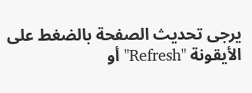يرجى تحديث الصفحة بالضغط على الأيقونة "Refresh" أو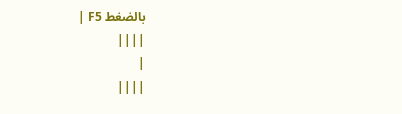بالضغط F5 |
||||
|
||||